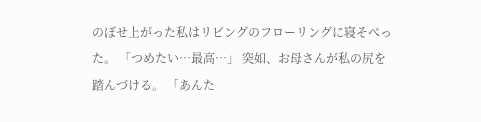のぼせ上がった私はリビングのフローリングに寝そべった。 「つめたい…最高…」 突如、お母さんが私の尻を踏んづける。 「あんた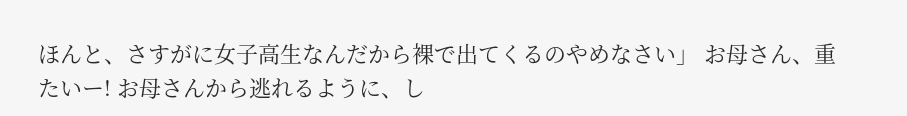ほんと、さすがに女子高生なんだから裸で出てくるのやめなさい」 お母さん、重たいー! お母さんから逃れるように、し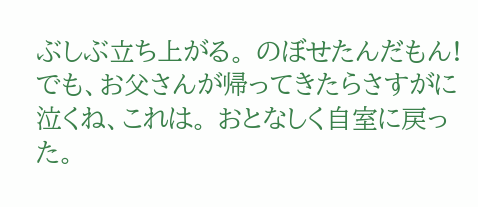ぶしぶ立ち上がる。 のぼせたんだもん! でも、お父さんが帰ってきたらさすがに泣くね、これは。 おとなしく自室に戻った。